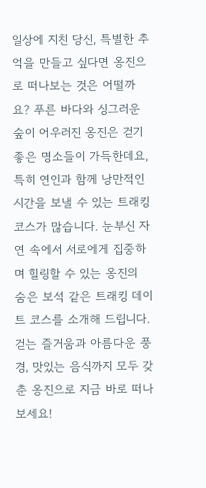일상에 지친 당신, 특별한 추억을 만들고 싶다면 옹진으로 떠나보는 것은 어떨까요? 푸른 바다와 싱그러운 숲이 어우러진 옹진은 걷기 좋은 명소들이 가득한데요, 특히 연인과 함께 낭만적인 시간을 보낼 수 있는 트래킹 코스가 많습니다. 눈부신 자연 속에서 서로에게 집중하며 힐링할 수 있는 옹진의 숨은 보석 같은 트래킹 데이트 코스를 소개해 드립니다. 걷는 즐거움과 아름다운 풍경, 맛있는 음식까지 모두 갖춘 옹진으로 지금 바로 떠나보세요!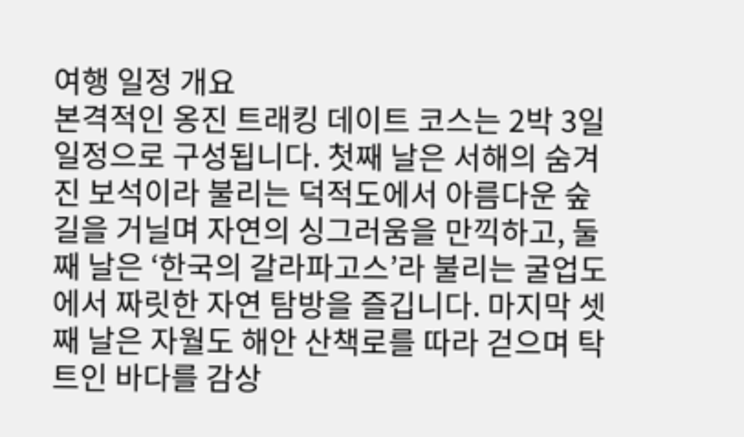여행 일정 개요
본격적인 옹진 트래킹 데이트 코스는 2박 3일 일정으로 구성됩니다. 첫째 날은 서해의 숨겨진 보석이라 불리는 덕적도에서 아름다운 숲길을 거닐며 자연의 싱그러움을 만끽하고, 둘째 날은 ‘한국의 갈라파고스’라 불리는 굴업도에서 짜릿한 자연 탐방을 즐깁니다. 마지막 셋째 날은 자월도 해안 산책로를 따라 걷으며 탁 트인 바다를 감상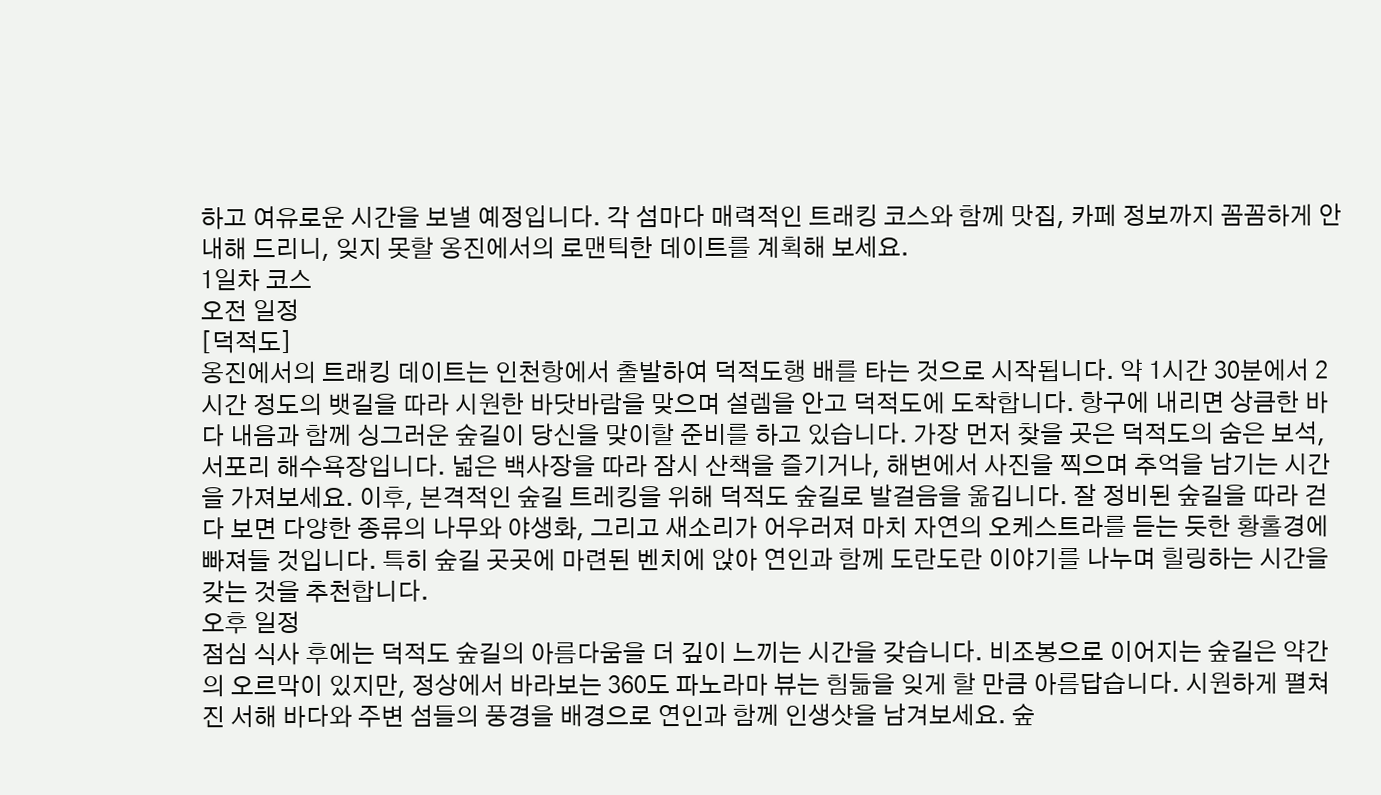하고 여유로운 시간을 보낼 예정입니다. 각 섬마다 매력적인 트래킹 코스와 함께 맛집, 카페 정보까지 꼼꼼하게 안내해 드리니, 잊지 못할 옹진에서의 로맨틱한 데이트를 계획해 보세요.
1일차 코스
오전 일정
[덕적도]
옹진에서의 트래킹 데이트는 인천항에서 출발하여 덕적도행 배를 타는 것으로 시작됩니다. 약 1시간 30분에서 2시간 정도의 뱃길을 따라 시원한 바닷바람을 맞으며 설렘을 안고 덕적도에 도착합니다. 항구에 내리면 상큼한 바다 내음과 함께 싱그러운 숲길이 당신을 맞이할 준비를 하고 있습니다. 가장 먼저 찾을 곳은 덕적도의 숨은 보석, 서포리 해수욕장입니다. 넓은 백사장을 따라 잠시 산책을 즐기거나, 해변에서 사진을 찍으며 추억을 남기는 시간을 가져보세요. 이후, 본격적인 숲길 트레킹을 위해 덕적도 숲길로 발걸음을 옮깁니다. 잘 정비된 숲길을 따라 걷다 보면 다양한 종류의 나무와 야생화, 그리고 새소리가 어우러져 마치 자연의 오케스트라를 듣는 듯한 황홀경에 빠져들 것입니다. 특히 숲길 곳곳에 마련된 벤치에 앉아 연인과 함께 도란도란 이야기를 나누며 힐링하는 시간을 갖는 것을 추천합니다.
오후 일정
점심 식사 후에는 덕적도 숲길의 아름다움을 더 깊이 느끼는 시간을 갖습니다. 비조봉으로 이어지는 숲길은 약간의 오르막이 있지만, 정상에서 바라보는 360도 파노라마 뷰는 힘듦을 잊게 할 만큼 아름답습니다. 시원하게 펼쳐진 서해 바다와 주변 섬들의 풍경을 배경으로 연인과 함께 인생샷을 남겨보세요. 숲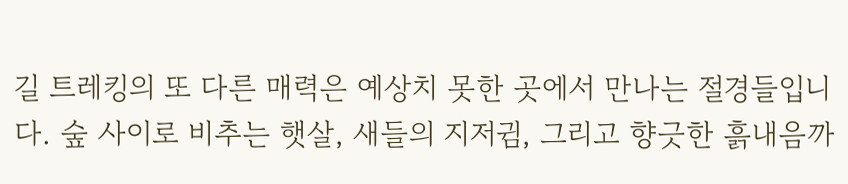길 트레킹의 또 다른 매력은 예상치 못한 곳에서 만나는 절경들입니다. 숲 사이로 비추는 햇살, 새들의 지저귐, 그리고 향긋한 흙내음까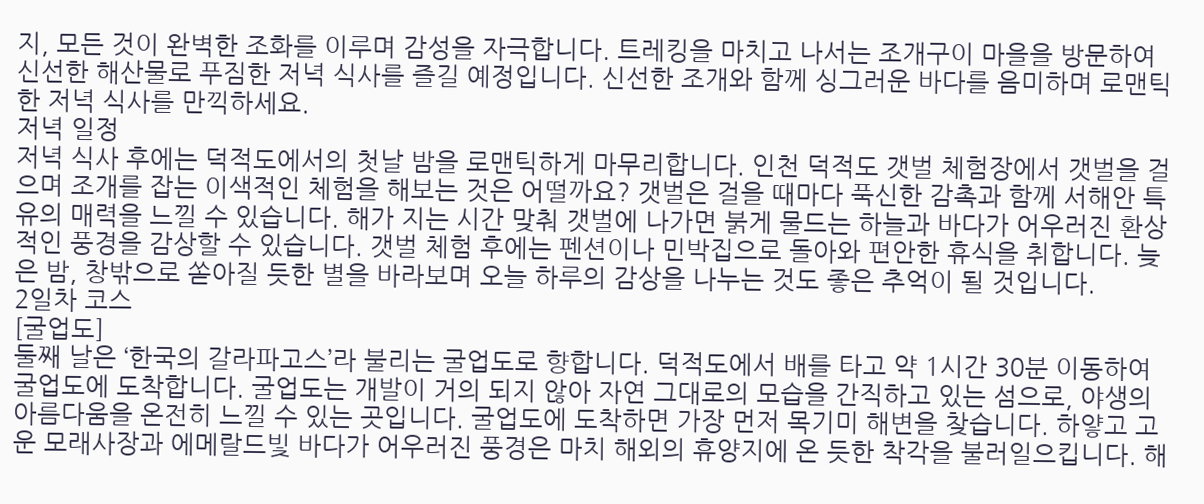지, 모든 것이 완벽한 조화를 이루며 감성을 자극합니다. 트레킹을 마치고 나서는 조개구이 마을을 방문하여 신선한 해산물로 푸짐한 저녁 식사를 즐길 예정입니다. 신선한 조개와 함께 싱그러운 바다를 음미하며 로맨틱한 저녁 식사를 만끽하세요.
저녁 일정
저녁 식사 후에는 덕적도에서의 첫날 밤을 로맨틱하게 마무리합니다. 인천 덕적도 갯벌 체험장에서 갯벌을 걸으며 조개를 잡는 이색적인 체험을 해보는 것은 어떨까요? 갯벌은 걸을 때마다 푹신한 감촉과 함께 서해안 특유의 매력을 느낄 수 있습니다. 해가 지는 시간 맞춰 갯벌에 나가면 붉게 물드는 하늘과 바다가 어우러진 환상적인 풍경을 감상할 수 있습니다. 갯벌 체험 후에는 펜션이나 민박집으로 돌아와 편안한 휴식을 취합니다. 늦은 밤, 창밖으로 쏟아질 듯한 별을 바라보며 오늘 하루의 감상을 나누는 것도 좋은 추억이 될 것입니다.
2일차 코스
[굴업도]
둘째 날은 ‘한국의 갈라파고스’라 불리는 굴업도로 향합니다. 덕적도에서 배를 타고 약 1시간 30분 이동하여 굴업도에 도착합니다. 굴업도는 개발이 거의 되지 않아 자연 그대로의 모습을 간직하고 있는 섬으로, 야생의 아름다움을 온전히 느낄 수 있는 곳입니다. 굴업도에 도착하면 가장 먼저 목기미 해변을 찾습니다. 하얗고 고운 모래사장과 에메랄드빛 바다가 어우러진 풍경은 마치 해외의 휴양지에 온 듯한 착각을 불러일으킵니다. 해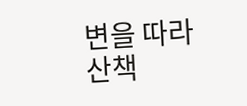변을 따라 산책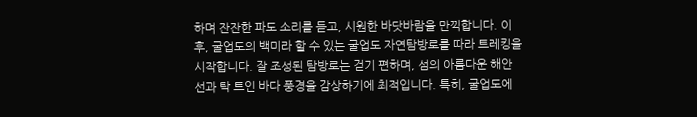하며 잔잔한 파도 소리를 듣고, 시원한 바닷바람을 만끽합니다. 이후, 굴업도의 백미라 할 수 있는 굴업도 자연탐방로를 따라 트레킹을 시작합니다. 잘 조성된 탐방로는 걷기 편하며, 섬의 아름다운 해안선과 탁 트인 바다 풍경을 감상하기에 최적입니다. 특히, 굴업도에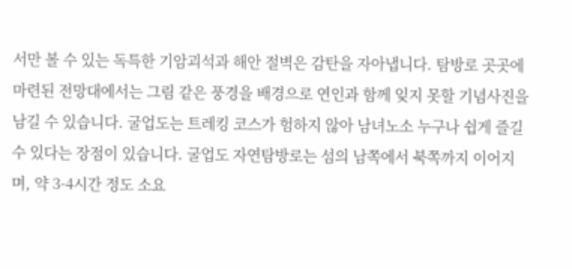서만 볼 수 있는 독특한 기암괴석과 해안 절벽은 감탄을 자아냅니다. 탐방로 곳곳에 마련된 전망대에서는 그림 같은 풍경을 배경으로 연인과 함께 잊지 못할 기념사진을 남길 수 있습니다. 굴업도는 트레킹 코스가 험하지 않아 남녀노소 누구나 쉽게 즐길 수 있다는 장점이 있습니다. 굴업도 자연탐방로는 섬의 남쪽에서 북쪽까지 이어지며, 약 3-4시간 정도 소요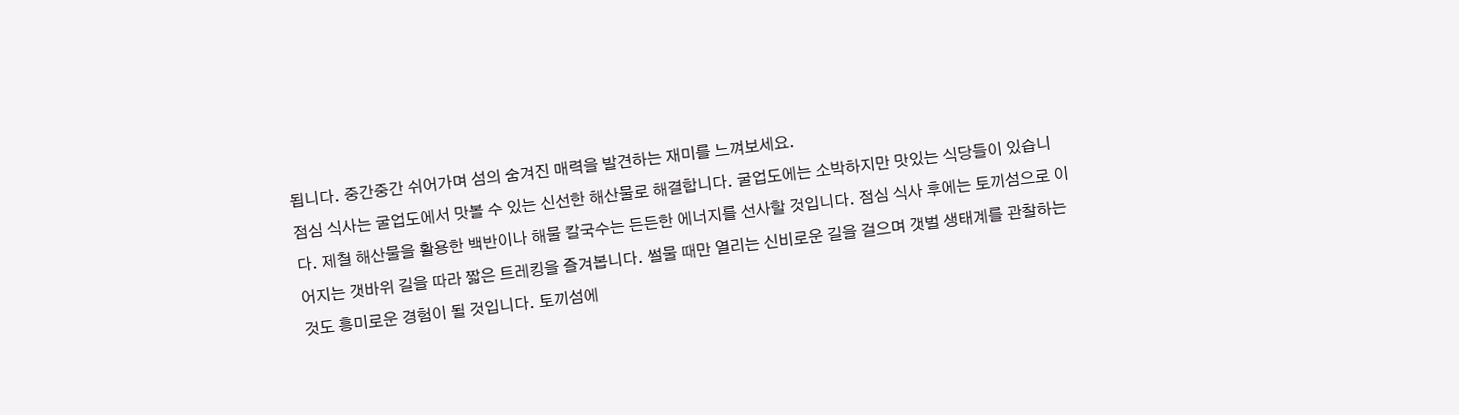됩니다. 중간중간 쉬어가며 섬의 숨겨진 매력을 발견하는 재미를 느껴보세요.
점심 식사는 굴업도에서 맛볼 수 있는 신선한 해산물로 해결합니다. 굴업도에는 소박하지만 맛있는 식당들이 있습니다. 제철 해산물을 활용한 백반이나 해물 칼국수는 든든한 에너지를 선사할 것입니다. 점심 식사 후에는 토끼섬으로 이어지는 갯바위 길을 따라 짧은 트레킹을 즐겨봅니다. 썰물 때만 열리는 신비로운 길을 걸으며 갯벌 생태계를 관찰하는 것도 흥미로운 경험이 될 것입니다. 토끼섬에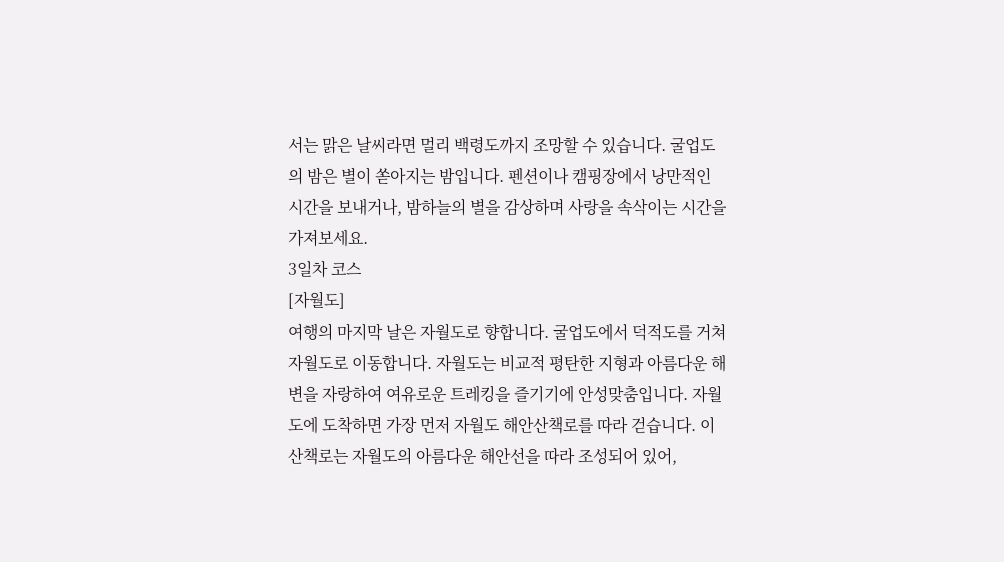서는 맑은 날씨라면 멀리 백령도까지 조망할 수 있습니다. 굴업도의 밤은 별이 쏟아지는 밤입니다. 펜션이나 캠핑장에서 낭만적인 시간을 보내거나, 밤하늘의 별을 감상하며 사랑을 속삭이는 시간을 가져보세요.
3일차 코스
[자월도]
여행의 마지막 날은 자월도로 향합니다. 굴업도에서 덕적도를 거쳐 자월도로 이동합니다. 자월도는 비교적 평탄한 지형과 아름다운 해변을 자랑하여 여유로운 트레킹을 즐기기에 안성맞춤입니다. 자월도에 도착하면 가장 먼저 자월도 해안산책로를 따라 걷습니다. 이 산책로는 자월도의 아름다운 해안선을 따라 조성되어 있어,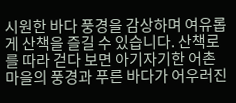시원한 바다 풍경을 감상하며 여유롭게 산책을 즐길 수 있습니다. 산책로를 따라 걷다 보면 아기자기한 어촌 마을의 풍경과 푸른 바다가 어우러진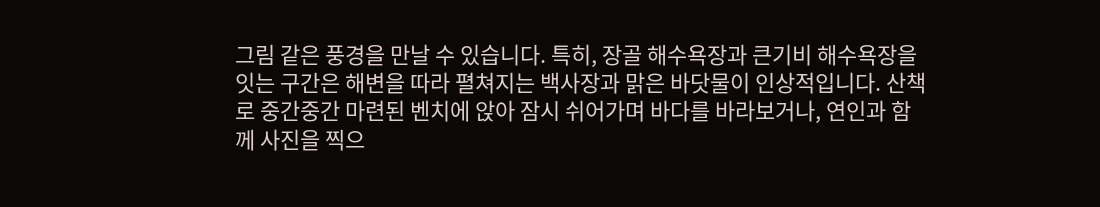그림 같은 풍경을 만날 수 있습니다. 특히, 장골 해수욕장과 큰기비 해수욕장을 잇는 구간은 해변을 따라 펼쳐지는 백사장과 맑은 바닷물이 인상적입니다. 산책로 중간중간 마련된 벤치에 앉아 잠시 쉬어가며 바다를 바라보거나, 연인과 함께 사진을 찍으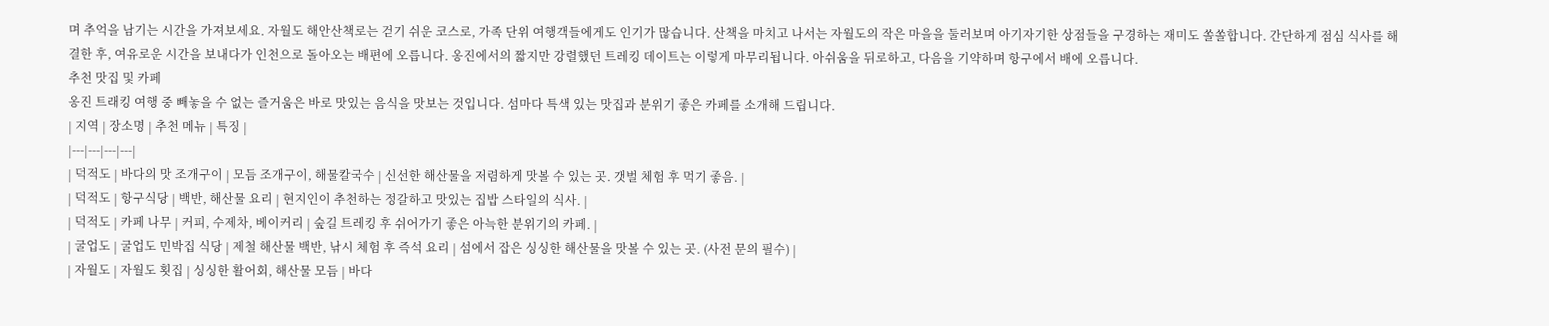며 추억을 남기는 시간을 가져보세요. 자월도 해안산책로는 걷기 쉬운 코스로, 가족 단위 여행객들에게도 인기가 많습니다. 산책을 마치고 나서는 자월도의 작은 마을을 둘러보며 아기자기한 상점들을 구경하는 재미도 쏠쏠합니다. 간단하게 점심 식사를 해결한 후, 여유로운 시간을 보내다가 인천으로 돌아오는 배편에 오릅니다. 옹진에서의 짧지만 강렬했던 트레킹 데이트는 이렇게 마무리됩니다. 아쉬움을 뒤로하고, 다음을 기약하며 항구에서 배에 오릅니다.
추천 맛집 및 카페
옹진 트래킹 여행 중 빼놓을 수 없는 즐거움은 바로 맛있는 음식을 맛보는 것입니다. 섬마다 특색 있는 맛집과 분위기 좋은 카페를 소개해 드립니다.
| 지역 | 장소명 | 추천 메뉴 | 특징 |
|---|---|---|---|
| 덕적도 | 바다의 맛 조개구이 | 모듬 조개구이, 해물칼국수 | 신선한 해산물을 저렴하게 맛볼 수 있는 곳. 갯벌 체험 후 먹기 좋음. |
| 덕적도 | 항구식당 | 백반, 해산물 요리 | 현지인이 추천하는 정갈하고 맛있는 집밥 스타일의 식사. |
| 덕적도 | 카페 나무 | 커피, 수제차, 베이커리 | 숲길 트레킹 후 쉬어가기 좋은 아늑한 분위기의 카페. |
| 굴업도 | 굴업도 민박집 식당 | 제철 해산물 백반, 낚시 체험 후 즉석 요리 | 섬에서 잡은 싱싱한 해산물을 맛볼 수 있는 곳. (사전 문의 필수) |
| 자월도 | 자월도 횟집 | 싱싱한 활어회, 해산물 모듬 | 바다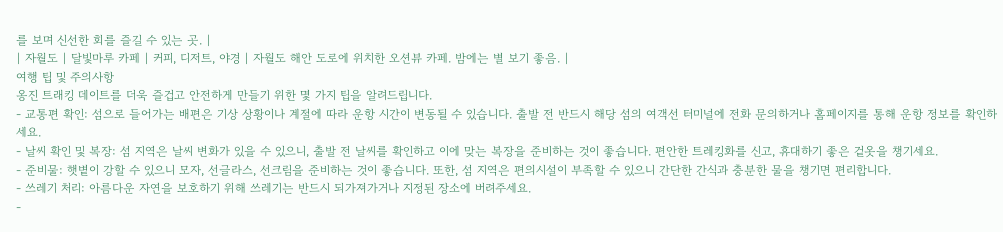를 보며 신선한 회를 즐길 수 있는 곳. |
| 자월도 | 달빛마루 카페 | 커피, 디저트, 야경 | 자월도 해안 도로에 위치한 오션뷰 카페. 밤에는 별 보기 좋음. |
여행 팁 및 주의사항
옹진 트래킹 데이트를 더욱 즐겁고 안전하게 만들기 위한 몇 가지 팁을 알려드립니다.
- 교통편 확인: 섬으로 들어가는 배편은 기상 상황이나 계절에 따라 운항 시간이 변동될 수 있습니다. 출발 전 반드시 해당 섬의 여객선 터미널에 전화 문의하거나 홈페이지를 통해 운항 정보를 확인하세요.
- 날씨 확인 및 복장: 섬 지역은 날씨 변화가 있을 수 있으니, 출발 전 날씨를 확인하고 이에 맞는 복장을 준비하는 것이 좋습니다. 편안한 트레킹화를 신고, 휴대하기 좋은 겉옷을 챙기세요.
- 준비물: 햇볕이 강할 수 있으니 모자, 선글라스, 선크림을 준비하는 것이 좋습니다. 또한, 섬 지역은 편의시설이 부족할 수 있으니 간단한 간식과 충분한 물을 챙기면 편리합니다.
- 쓰레기 처리: 아름다운 자연을 보호하기 위해 쓰레기는 반드시 되가져가거나 지정된 장소에 버려주세요.
-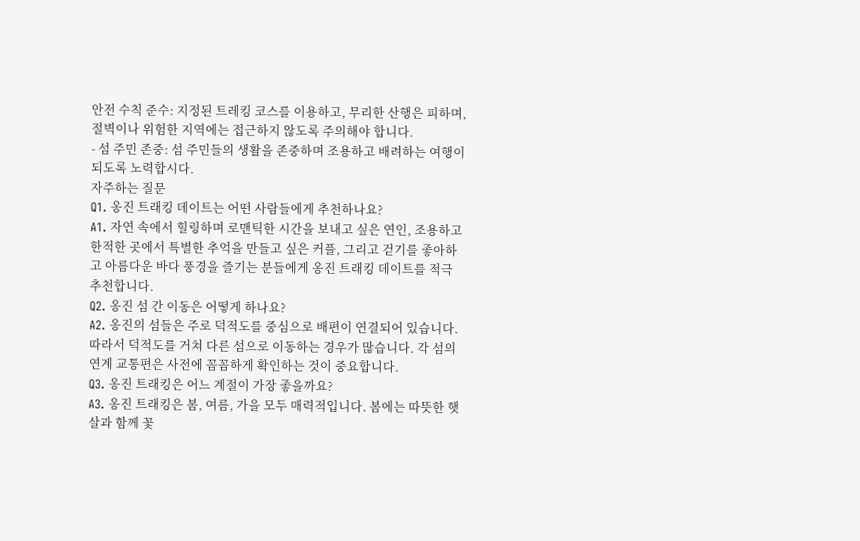안전 수칙 준수: 지정된 트레킹 코스를 이용하고, 무리한 산행은 피하며, 절벽이나 위험한 지역에는 접근하지 않도록 주의해야 합니다.
- 섬 주민 존중: 섬 주민들의 생활을 존중하며 조용하고 배려하는 여행이 되도록 노력합시다.
자주하는 질문
Q1. 옹진 트래킹 데이트는 어떤 사람들에게 추천하나요?
A1. 자연 속에서 힐링하며 로맨틱한 시간을 보내고 싶은 연인, 조용하고 한적한 곳에서 특별한 추억을 만들고 싶은 커플, 그리고 걷기를 좋아하고 아름다운 바다 풍경을 즐기는 분들에게 옹진 트래킹 데이트를 적극 추천합니다.
Q2. 옹진 섬 간 이동은 어떻게 하나요?
A2. 옹진의 섬들은 주로 덕적도를 중심으로 배편이 연결되어 있습니다. 따라서 덕적도를 거쳐 다른 섬으로 이동하는 경우가 많습니다. 각 섬의 연계 교통편은 사전에 꼼꼼하게 확인하는 것이 중요합니다.
Q3. 옹진 트래킹은 어느 계절이 가장 좋을까요?
A3. 옹진 트래킹은 봄, 여름, 가을 모두 매력적입니다. 봄에는 따뜻한 햇살과 함께 꽃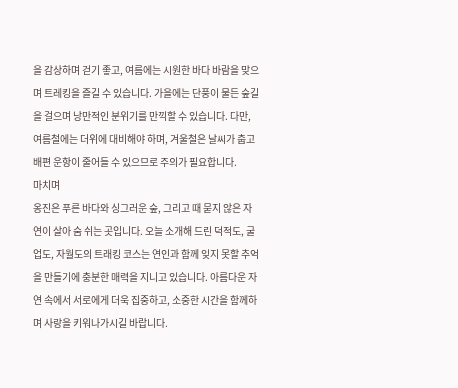을 감상하며 걷기 좋고, 여름에는 시원한 바다 바람을 맞으며 트레킹을 즐길 수 있습니다. 가을에는 단풍이 물든 숲길을 걸으며 낭만적인 분위기를 만끽할 수 있습니다. 다만, 여름철에는 더위에 대비해야 하며, 겨울철은 날씨가 춥고 배편 운항이 줄어들 수 있으므로 주의가 필요합니다.
마치며
옹진은 푸른 바다와 싱그러운 숲, 그리고 때 묻지 않은 자연이 살아 숨 쉬는 곳입니다. 오늘 소개해 드린 덕적도, 굴업도, 자월도의 트래킹 코스는 연인과 함께 잊지 못할 추억을 만들기에 충분한 매력을 지니고 있습니다. 아름다운 자연 속에서 서로에게 더욱 집중하고, 소중한 시간을 함께하며 사랑을 키워나가시길 바랍니다.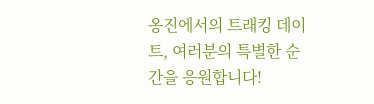옹진에서의 트래킹 데이트, 여러분의 특별한 순간을 응원합니다!